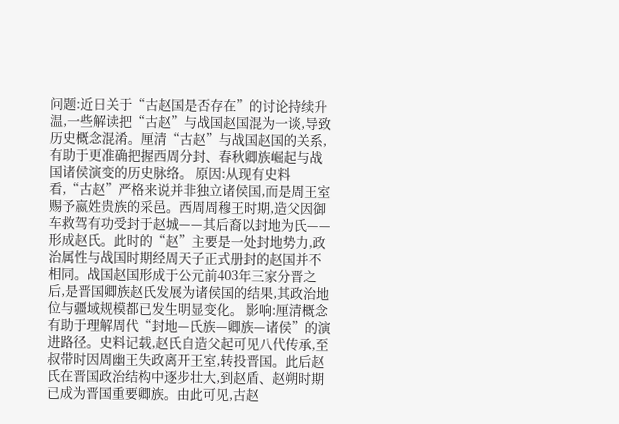问题:近日关于“古赵国是否存在”的讨论持续升温,一些解读把“古赵”与战国赵国混为一谈,导致历史概念混淆。厘清“古赵”与战国赵国的关系,有助于更准确把握西周分封、春秋卿族崛起与战国诸侯演变的历史脉络。 原因:从现有史料看,“古赵”严格来说并非独立诸侯国,而是周王室赐予嬴姓贵族的采邑。西周周穆王时期,造父因御车救驾有功受封于赵城——其后裔以封地为氏——形成赵氏。此时的“赵”主要是一处封地势力,政治属性与战国时期经周天子正式册封的赵国并不相同。战国赵国形成于公元前403年三家分晋之后,是晋国卿族赵氏发展为诸侯国的结果,其政治地位与疆域规模都已发生明显变化。 影响:厘清概念有助于理解周代“封地—氏族—卿族—诸侯”的演进路径。史料记载,赵氏自造父起可见八代传承,至叔带时因周幽王失政离开王室,转投晋国。此后赵氏在晋国政治结构中逐步壮大,到赵盾、赵朔时期已成为晋国重要卿族。由此可见,古赵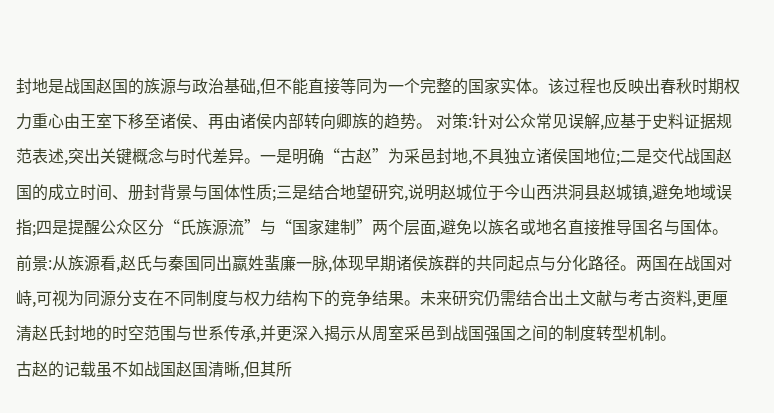封地是战国赵国的族源与政治基础,但不能直接等同为一个完整的国家实体。该过程也反映出春秋时期权力重心由王室下移至诸侯、再由诸侯内部转向卿族的趋势。 对策:针对公众常见误解,应基于史料证据规范表述,突出关键概念与时代差异。一是明确“古赵”为采邑封地,不具独立诸侯国地位;二是交代战国赵国的成立时间、册封背景与国体性质;三是结合地望研究,说明赵城位于今山西洪洞县赵城镇,避免地域误指;四是提醒公众区分“氏族源流”与“国家建制”两个层面,避免以族名或地名直接推导国名与国体。 前景:从族源看,赵氏与秦国同出嬴姓蜚廉一脉,体现早期诸侯族群的共同起点与分化路径。两国在战国对峙,可视为同源分支在不同制度与权力结构下的竞争结果。未来研究仍需结合出土文献与考古资料,更厘清赵氏封地的时空范围与世系传承,并更深入揭示从周室采邑到战国强国之间的制度转型机制。
古赵的记载虽不如战国赵国清晰,但其所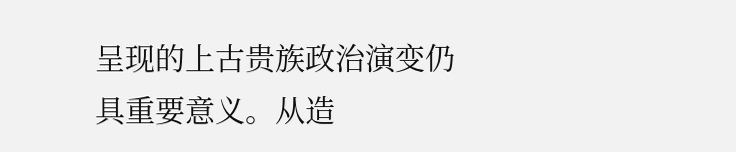呈现的上古贵族政治演变仍具重要意义。从造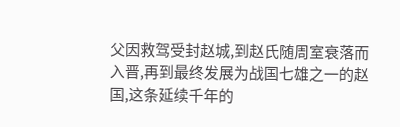父因救驾受封赵城,到赵氏随周室衰落而入晋,再到最终发展为战国七雄之一的赵国,这条延续千年的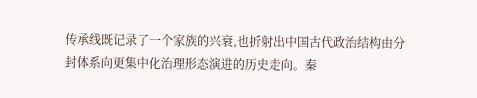传承线既记录了一个家族的兴衰,也折射出中国古代政治结构由分封体系向更集中化治理形态演进的历史走向。秦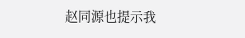赵同源也提示我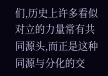们,历史上许多看似对立的力量常有共同源头,而正是这种同源与分化的交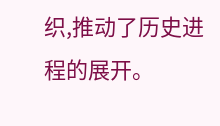织,推动了历史进程的展开。